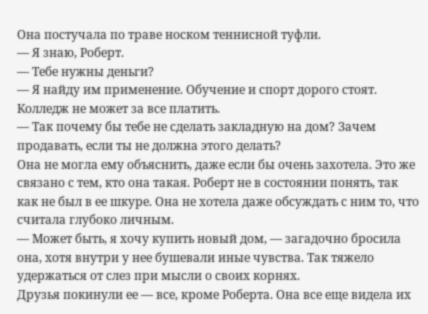Она постучала по траве носком теннисной туфли.
— Я знаю, Роберт.
— Тебе нужны деньги?
— Я найду им применение. Обучение и спорт дорого стоят. Колледж не может за все платить.
— Так почему бы тебе не сделать закладную на дом? Зачем продавать, если ты не должна этого делать?
Она не могла ему объяснить, даже если бы очень захотела. Это же связано с тем, кто она такая. Роберт не в состоянии понять, так как не был в ее шкуре. Она не хотела даже обсуждать с ним то, что считала глубоко личным.
— Может быть, я хочу купить новый дом, — загадочно бросила она, хотя внутри у нее бушевали иные чувства. Так тяжело удержаться от слез при мысли о своих корнях.
Друзья покинули ее — все, кроме Роберта. Она все еще видела их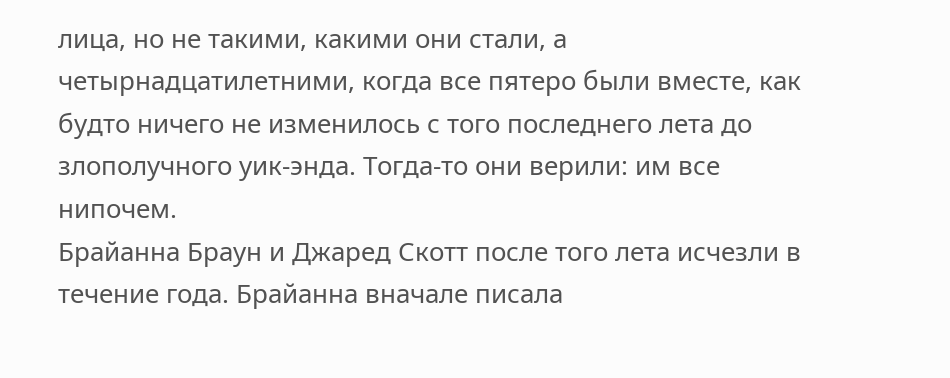лица, но не такими, какими они стали, а четырнадцатилетними, когда все пятеро были вместе, как будто ничего не изменилось с того последнего лета до злополучного уик-энда. Тогда-то они верили: им все нипочем.
Брайанна Браун и Джаред Скотт после того лета исчезли в течение года. Брайанна вначале писала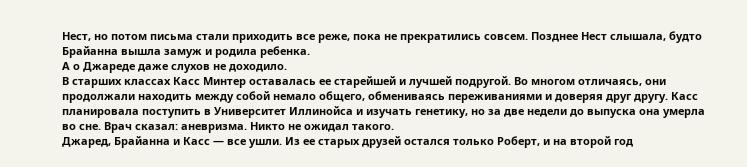Нест, но потом письма стали приходить все реже, пока не прекратились совсем. Позднее Нест слышала, будто Брайанна вышла замуж и родила ребенка.
А о Джареде даже слухов не доходило.
В старших классах Касс Минтер оставалась ее старейшей и лучшей подругой. Во многом отличаясь, они продолжали находить между собой немало общего, обмениваясь переживаниями и доверяя друг другу. Касс планировала поступить в Университет Иллинойса и изучать генетику, но за две недели до выпуска она умерла во сне. Врач сказал: аневризма. Никто не ожидал такого.
Джаред, Брайанна и Касс — все ушли. Из ее старых друзей остался только Роберт, и на второй год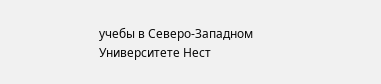учебы в Северо-Западном Университете Нест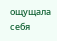ощущала себя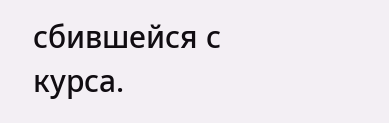сбившейся с курса.